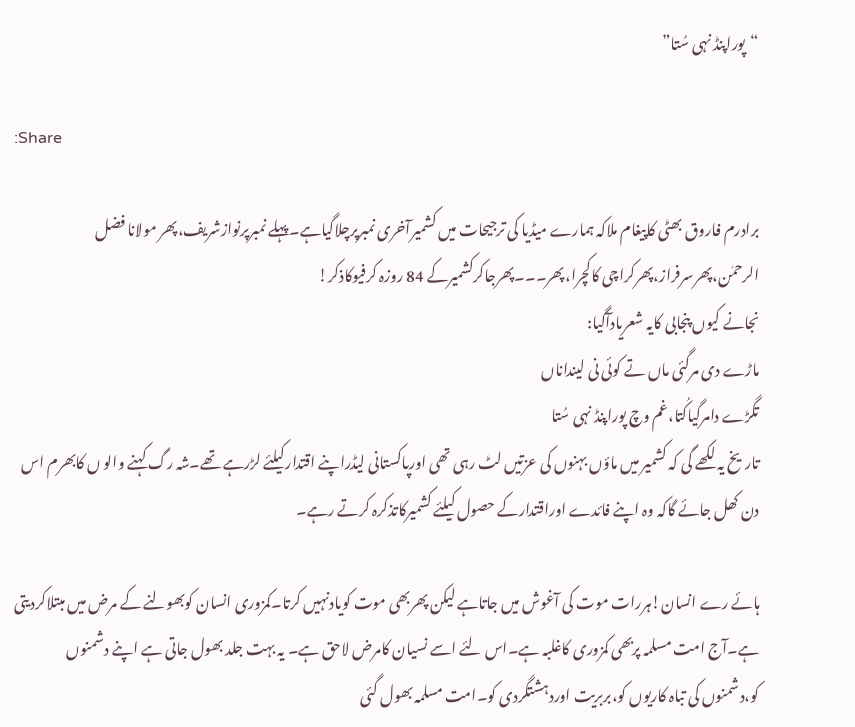“پوراپنڈ نہی سُتا”

:Share

برادرم فاروق بھٹی کاپیغام ملاکہ ہمارے میڈیا کی ترجیحات میں کشمیرآخری نمبرپرچلاگیاہے۔پہلے نمبرپرنوازشریف،پھر مولانا فضل الرحمٰن،پھرسرفراز،پھرکراچی کاکچرا،پھر۔۔۔پھرجاکرکشمیرکے 84 روزہ کرفیوکاذکر!
نجانے کیوں پنجابی کایہ شعریادآگیا:
ماڑے دی مرگئی ماں تے کوئی نی لینداناں
تگڑے دامرگیاکُتا،غم وچ پوراپنڈ نہی سُتا
تاریخ یہ لکھے گی کہ کشمیر میں ماؤں بہنوں کی عزتیں لٹ رہی تھی اورپاکستانی لیڈراپنے اقتدارکیلئے لڑرہے تھے۔شہ رگ کہنے والو ں کابھرم اس دن کھل جائے گاکہ وہ اپنے فائدے اوراقتدارکے حصول کیلئے کشمیرکاتذکرہ کرتے رہے۔

ہائے رے انسان!ہررات موت کی آغوش میں جاتاہے لیکن پھربھی موت کویادنہیں کرتا۔کمزوری انسان کوبھولنے کے مرض میں مبتلاکردیتی ہے۔آج امت مسلمہ پربھی کمزوری کاغلبہ ہے۔اس لئے اسے نسیان کامرض لاحق ہے۔ یہ بہت جلد بھول جاتی ہے اپنے دشمنوں کو،دشمنوں کی تباہ کاریوں کو،بربریت اوردہشتگردی کو۔امت مسلمہ بھول گئی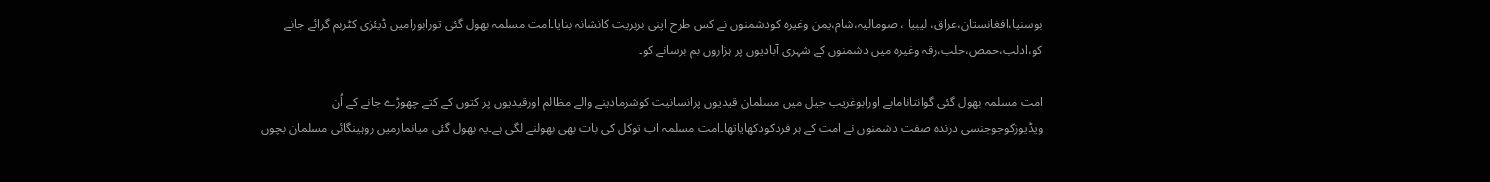بوسنیا،افغانستان،عراق، لیبیا ، صومالیہ،شام،یمن وغیرہ کودشمنوں نے کس طرح اپنی بربریت کانشانہ بنایا۔امت مسلمہ بھول گئی تورابورامیں ڈیئزی کٹربم گرائے جانے کو،ادلب،حمص،حلب،رقہ وغیرہ میں دشمنوں کے شہری آبادیوں پر ہزاروں بم برسانے کو۔

امت مسلمہ بھول گئی گوانتانامابے اورابوغریب جیل میں مسلمان قیدیوں پرانسانیت کوشرمادینے والے مظالم اورقیدیوں پر کتوں کے کتے چھوڑے جانے کے اُن ویڈیوزکوجوجنسی درندہ صفت دشمنوں نے امت کے ہر فردکودکھایاتھا۔امت مسلمہ اب توکل کی بات بھی بھولنے لگی ہے۔یہ بھول گئی میانمارمیں روہینگائی مسلمان بچوں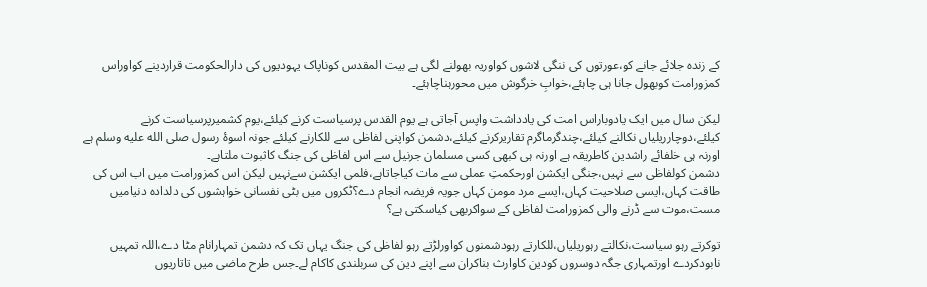کے زندہ جلائے جانے کو،عورتوں کی ننگی لاشوں کواوریہ بھولنے لگی ہے بیت المقدس کوناپاک یہودیوں کی دارالحکومت قراردینے کواوراس کمزورامت کوبھول جانا ہی چاہئے،خوابِ خرگوش میں محورہناچاہئے۔

لیکن سال میں ایک یادوباراس امت کی یادداشت واپس آجاتی ہے یوم القدس پرسیاست کرنے کیلئے،یوم کشمیرپرسیاست کرنے کیلئے،دوچارریلیاں نکالنے کیلئے،چندگرماگرم تقاریرکرنے کیلئے،دشمن کواپنی لفاظی سے للکارنے کیلئے جونہ اسوۂ رسول صلى الله عليه وسلم ہے اورنہ ہی خلفائے راشدین کاطریقہ ہے اورنہ ہی کبھی کسی مسلمان جرنیل سے اس لفاظی کی جنگ کاثبوت ملتاہے۔
دشمن کولفاظی سے نہیں،جنگی ایکشن اورحکمتِ عملی سے مات کیاجاتاہے،فلمی ایکشن سےنہیں لیکن اس کمزورامت میں اب اس کی طاقت کہاں،ایسی صلاحیت کہاں،ایسے مرد مومن کہاں جویہ فریضہ انجام دے؟ٹکروں میں بٹی نفسانی خواہشوں کی دلدادہ دنیامیں مست،موت سے ڈرنے والی کمزورامت لفاظی کے سواکربھی کیاسکتی ہے؟

توکرتے رہو سیاست،نکالتے رہوریلیاں،للکارتے رہودشمنوں کواورلڑتے رہو لفاظی کی جنگ یہاں تک کہ دشمن تمہارانام مٹا دے،اللہ تمہیں نابودکردے اورتمہاری جگہ دوسروں کودین کاوارث بناکران سے اپنے دین کی سربلندی کاکام لے۔جس طرح ماضی میں تاتاریوں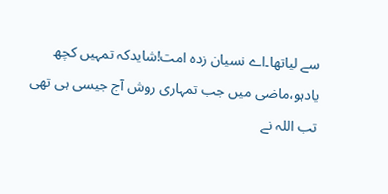سے لیاتھا۔اے نسیان زدہ امت!شایدکہ تمہیں کچھ یادہو،ماضی میں جب تمہاری روش آج جیسی ہی تھی تب اللہ نے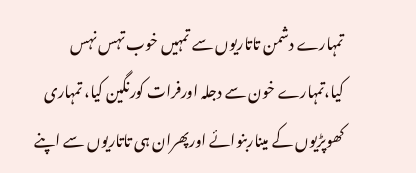تمہارے دشمن تاتاریوں سے تمہیں خوب تہس نہس کیا،تمہارے خون سے دجلہ اورفرات کورنگین کیا، تمہاری کھوپڑیوں کے میناربنوائے اورپھران ہی تاتاریوں سے اپنے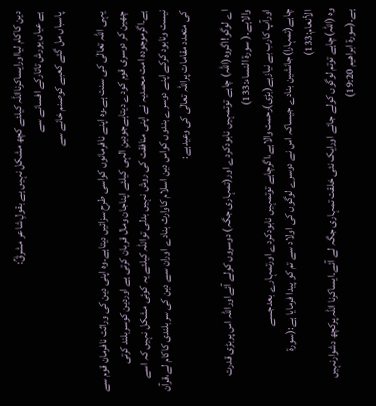دین کاکام لیااورایساکرنااللہ کیلئے کچھ مشکل نہیں ہے بقولِ شاعر مشرقؒ:
ہے عیاں یورش تاتارکے افسانے سے
پاسباں مل گئے کعبے کوصنم خانے سے

یہی اللہ تعالٰی کی سنت ہے۔وہ اپنے نافرمانوں کواسی طرح سزائیں دیتاہے۔وہ اپنی دین کی وراثت نافرمان قوم سے چھین کر دوسری قوم کودے دیتاہےجودینِ الہی کیلئے اپناجان ومال قربان کرتی ہے اوردین کوسربلند کرتی ہے۔اگرموجودہ امت محمدیہ نے اپنی منافقت کی روش نہیں بدلی تواللہ کیلئے یہ کوئی مشکل نہیں کہ اسے نیست ونابود کرکے اپنے دوسرے بندوں کواس دین اسلام کاوارث بنادے اوران سے دین کی سربلندی کاکام لے،قرآن کی متعدد مقامات پراللہ تعالٰی کی وعیدہے:

اے لوگو!اگروہ(اللہ) چاہے توتمہیں نابودکردے اور(تمہاری جگہ) دوسروں کولے آئےاوراللہ اس پربڑی قدرت والاہے۔( سورة النساء:133)
اورآپ کارب بے نیازہے(بڑی)رحمت والاہے،اگرچاہے توتمہیں نابودکردے اورتمہارے بعدجسے چاہے(تمہارا)جانشین بنادے جیساکہ اس نے دوسرے لوگوں کی اولاد سے تم کو پیدا فرمایا ہے:(سورة الأنعام:133)
وہ (اللہ)چاہے توتم لوگوں کولے جائے اورایک نئی خلقت تمہاری جگہ لے آئے۔ایساکرنا اللہ پرکچھ دشوارنہیں ہے۔(سورۃ ابراھیم 19:20)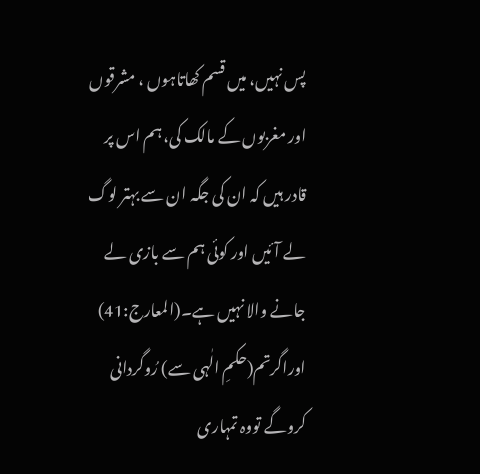پس نہیں، میں قسم کھاتاہوں ، مشرقوں اور مغربوں کے مالک کی، ہم اس پر قادر ہیں کہ ان کی جگہ ان سے بہتر لوگ لے آئیں اور کوئی ہم سے بازی لے جانے والا نہیں ہے۔(المعارج:41)
اوراگرتم(حکمِ الٰہی سے) رُوگردانی کروگے تووہ تمہاری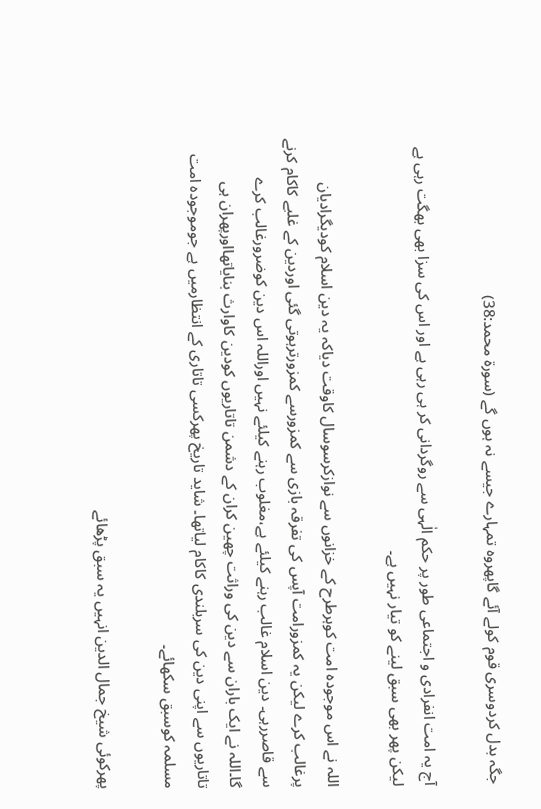جگہ بدل کردوسری قوم کولے آئے گاپھروہ تمہارے جیسے نہ ہوں گے (سورۃ محمد:38)

آج یہ امت انفرادی و اجتماعی طور پر حکم الٰہی سے روگردانی کر ہی رہی ہے اور اس کی سزا بھی بھگت رہی ہے لیکن پھر بھی سبق لینے کو تیار نہیں ہے۔

اللہ نے اس موجودہ امت کوہرطرح کے خزانوں سے نوازکرسوسال کاوقت دیاکہ یہ دین اسلام کودیگرادیان پرغالب کرے لیکن یہ کمزورامت آپس کی تفرقہ بازی سے کمزورسے کمزورترہوتی گئی اوردین کے غلبے کاکام کرنے سے قاصررہی۔ دین اسلام غالب رہنے کیلئے ہے،مغلوب رہنے کیلئے نہیں اوراللہ اس دین کوضرورغالب کرے گا۔اللہ نے ایک باران سے دین کی وراثت چھین کران کے دشمن تاتاریوں کودین کاوارث بنایاتھااورپھران ہی تاتاریوں سے اپنی دین کی سربلندی کاکام لیاتھا۔ شاید تاریخ پھرکسی تاتاری کے انتظارمیں ہے جوموجودہ امت مسلمہ کوسبق سکھائے۔

پھرکوئی شیخ جمال الدین انہیں یہ سبق پڑھائے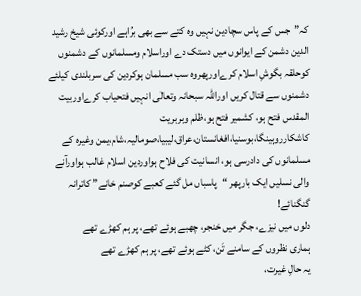کہ”جس کے پاس سچادین نہیں وہ کتے سے بھی برُاہے اورکوئی شیخ رشید الدین دشمن کے ایوانوں میں دستک دے اوراسلام ومسلمانوں کے دشمنوں کوحلقہ بگوشِ اسلام کرےاورپھروہ سب مسلمان ہوکردین کی سربلندی کیلئے دشمنوں سے قتال کریں اوراللہ سبحانہ وتعالٰی انہیں فتحیاب کرےاوربیت المقدس فتح ہو، کشمیر فتح ہو،ظلم وبربریت کاشکارروہینگا،بوسنیا،افغانستان،عراق،لیبیا،صومالیہ،شام،یمن وغیرہ کے مسلمانوں کی دادرسی ہو، انسانیت کی فلاح ہواوردین اسلام غالب ہواورآنے والی نسلیں ایک بارپھر “پاسباں مل گئے کعبے کوصنم خانے” کاترانہ گنگنائے!
دلوں میں نیزے، جگر میں خنجر، چھبے ہوئے تھے، پر ہم کھڑے تھے
ہماری نظروں کے سامنے تَن، کٹے ہوئے تھے، پر ہم کھڑے تھے
یہ حالِ غیرت،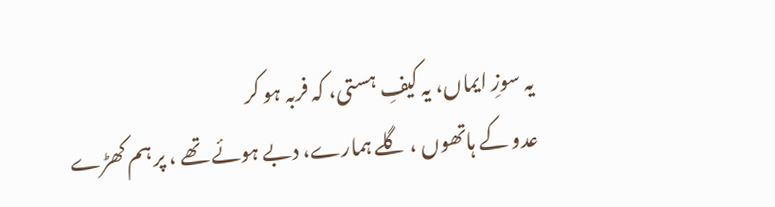یہ سوزِ ایماں، یہ کیفِ ہستی، کہ فربہ ہو کر
عدو کے ہاتھوں ، گلے ہمارے، دبے ہوئے تھے ، پر ہم کھڑے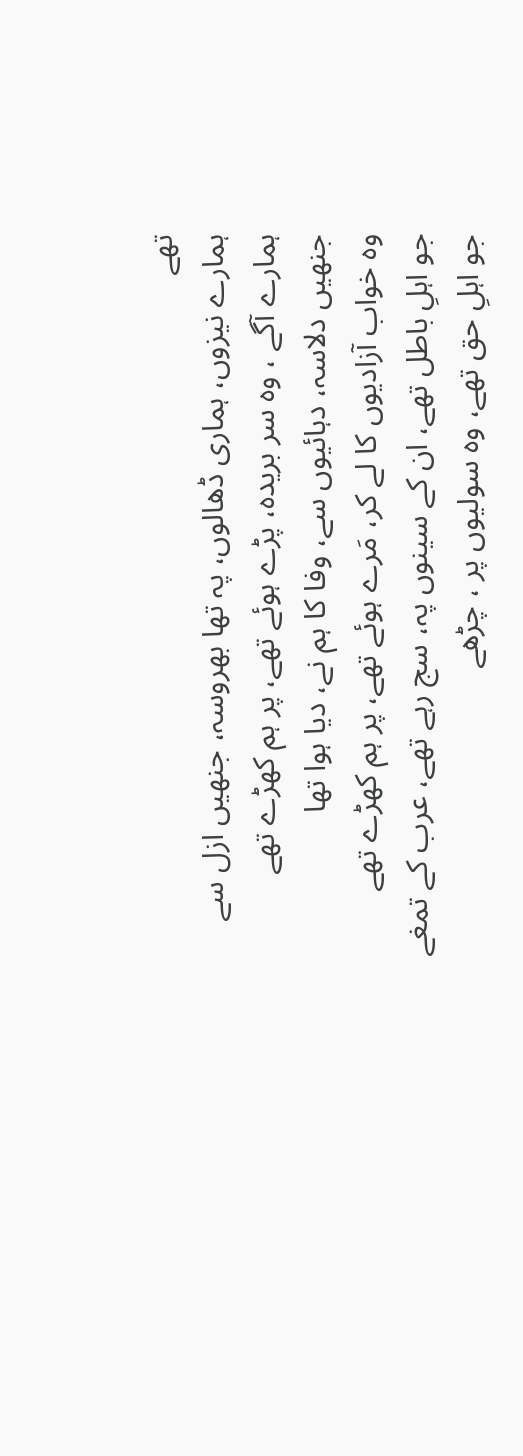تھے
ہمارے نیزوں، ہماری ڈھالوں، پہ تھا بھروسہ، جنھیں ازل سے
ہمارے آگے ، وہ سر بریدہ، پڑے ہوئے تھے، پر ہم کھڑے تھے
جنھیں دلاسہ، دہائیوں سے، وفا کا ہم نے، دیا ہوا تھا
وہ خواب آزادیوں کا لے کر، مَرے ہوئے تھے، پر ہم کھڑے تھے
جو اہلِ باطل تھے، ان کے سینوں پہ، سج رہے تھے، عرب کے تمغے
جو اہلِ حق تھے، وہ سولیوں پر ، چڑھے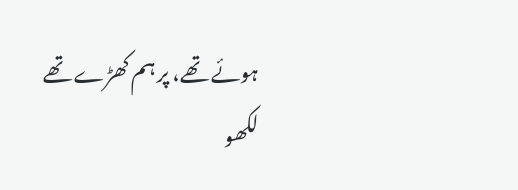ہوئے تھے، پر ہم کھڑے تھے
لکھو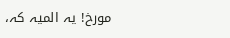مورخ! یہ المیہ کہ،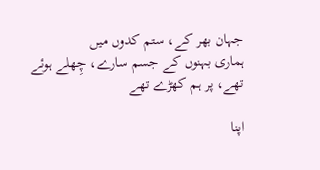جہان بھر کے، ستم کدوں میں
ہماری بہنوں کے جسم سارے، چِھلے ہوئے تھے، پر ہم کھڑے تھے

اپنا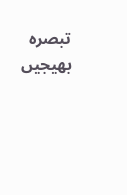تبصرہ بھیجیں